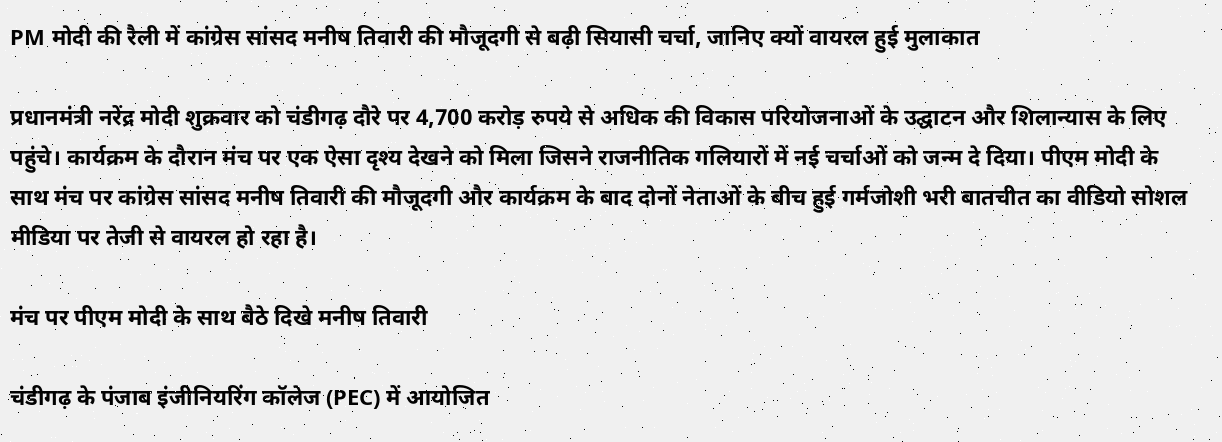PM मोदी की रैली में कांग्रेस सांसद मनीष तिवारी की मौजूदगी से बढ़ी सियासी चर्चा, जानिए क्यों वायरल हुई मुलाकात

प्रधानमंत्री नरेंद्र मोदी शुक्रवार को चंडीगढ़ दौरे पर 4,700 करोड़ रुपये से अधिक की विकास परियोजनाओं के उद्घाटन और शिलान्यास के लिए पहुंचे। कार्यक्रम के दौरान मंच पर एक ऐसा दृश्य देखने को मिला जिसने राजनीतिक गलियारों में नई चर्चाओं को जन्म दे दिया। पीएम मोदी के साथ मंच पर कांग्रेस सांसद मनीष तिवारी की मौजूदगी और कार्यक्रम के बाद दोनों नेताओं के बीच हुई गर्मजोशी भरी बातचीत का वीडियो सोशल मीडिया पर तेजी से वायरल हो रहा है।

मंच पर पीएम मोदी के साथ बैठे दिखे मनीष तिवारी

चंडीगढ़ के पंजाब इंजीनियरिंग कॉलेज (PEC) में आयोजित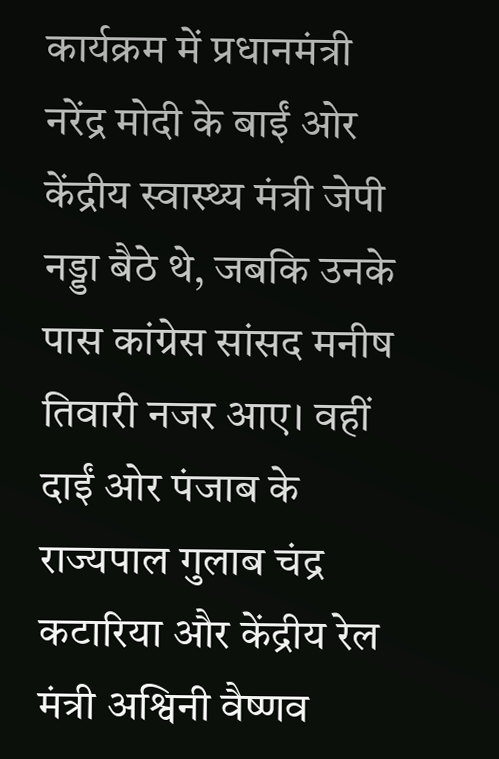कार्यक्रम में प्रधानमंत्री नरेंद्र मोदी के बाईं ओर केंद्रीय स्वास्थ्य मंत्री जेपी नड्डा बैठे थे, जबकि उनके पास कांग्रेस सांसद मनीष तिवारी नजर आए। वहीं दाईं ओर पंजाब के राज्यपाल गुलाब चंद्र कटारिया और केंद्रीय रेल मंत्री अश्विनी वैष्णव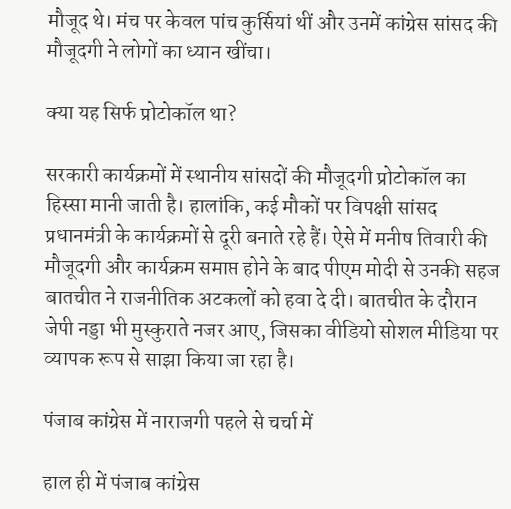मौजूद थे। मंच पर केवल पांच कुर्सियां थीं और उनमें कांग्रेस सांसद की मौजूदगी ने लोगों का ध्यान खींचा।

क्या यह सिर्फ प्रोटोकॉल था?

सरकारी कार्यक्रमों में स्थानीय सांसदों की मौजूदगी प्रोटोकॉल का हिस्सा मानी जाती है। हालांकि, कई मौकों पर विपक्षी सांसद प्रधानमंत्री के कार्यक्रमों से दूरी बनाते रहे हैं। ऐसे में मनीष तिवारी की मौजूदगी और कार्यक्रम समाप्त होने के बाद पीएम मोदी से उनकी सहज बातचीत ने राजनीतिक अटकलों को हवा दे दी। बातचीत के दौरान जेपी नड्डा भी मुस्कुराते नजर आए, जिसका वीडियो सोशल मीडिया पर व्यापक रूप से साझा किया जा रहा है।

पंजाब कांग्रेस में नाराजगी पहले से चर्चा में

हाल ही में पंजाब कांग्रेस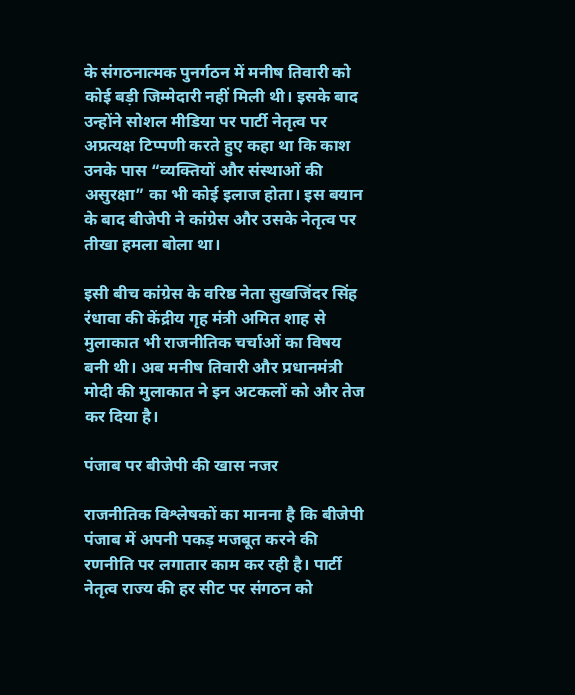के संगठनात्मक पुनर्गठन में मनीष तिवारी को कोई बड़ी जिम्मेदारी नहीं मिली थी। इसके बाद उन्होंने सोशल मीडिया पर पार्टी नेतृत्व पर अप्रत्यक्ष टिप्पणी करते हुए कहा था कि काश उनके पास “व्यक्तियों और संस्थाओं की असुरक्षा” का भी कोई इलाज होता। इस बयान के बाद बीजेपी ने कांग्रेस और उसके नेतृत्व पर तीखा हमला बोला था।

इसी बीच कांग्रेस के वरिष्ठ नेता सुखजिंदर सिंह रंधावा की केंद्रीय गृह मंत्री अमित शाह से मुलाकात भी राजनीतिक चर्चाओं का विषय बनी थी। अब मनीष तिवारी और प्रधानमंत्री मोदी की मुलाकात ने इन अटकलों को और तेज कर दिया है।

पंजाब पर बीजेपी की खास नजर

राजनीतिक विश्लेषकों का मानना है कि बीजेपी पंजाब में अपनी पकड़ मजबूत करने की रणनीति पर लगातार काम कर रही है। पार्टी नेतृत्व राज्य की हर सीट पर संगठन को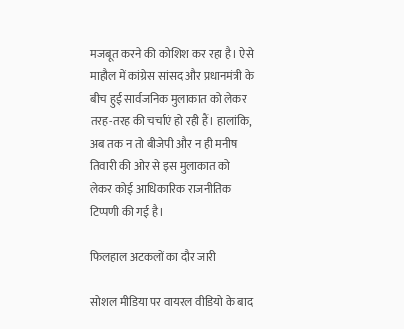मजबूत करने की कोशिश कर रहा है। ऐसे माहौल में कांग्रेस सांसद और प्रधानमंत्री के बीच हुई सार्वजनिक मुलाकात को लेकर तरह-तरह की चर्चाएं हो रही हैं। हालांकि, अब तक न तो बीजेपी और न ही मनीष तिवारी की ओर से इस मुलाकात को लेकर कोई आधिकारिक राजनीतिक टिप्पणी की गई है।

फिलहाल अटकलों का दौर जारी

सोशल मीडिया पर वायरल वीडियो के बाद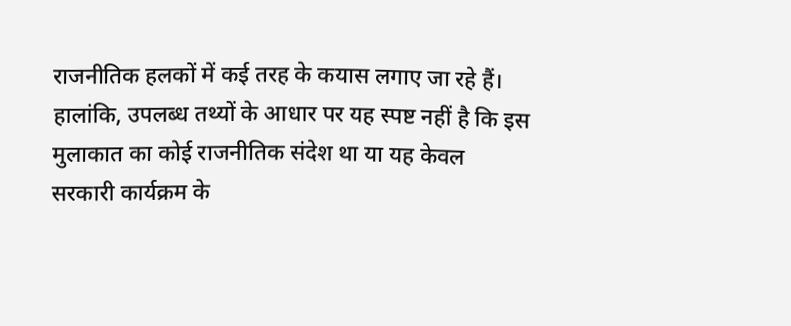राजनीतिक हलकों में कई तरह के कयास लगाए जा रहे हैं। हालांकि, उपलब्ध तथ्यों के आधार पर यह स्पष्ट नहीं है कि इस मुलाकात का कोई राजनीतिक संदेश था या यह केवल सरकारी कार्यक्रम के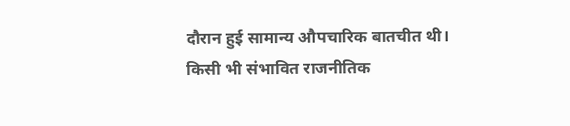दौरान हुई सामान्य औपचारिक बातचीत थी। किसी भी संभावित राजनीतिक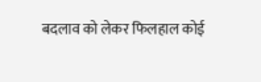बदलाव को लेकर फिलहाल कोई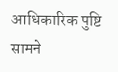आधिकारिक पुष्टि सामने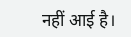नहीं आई है।